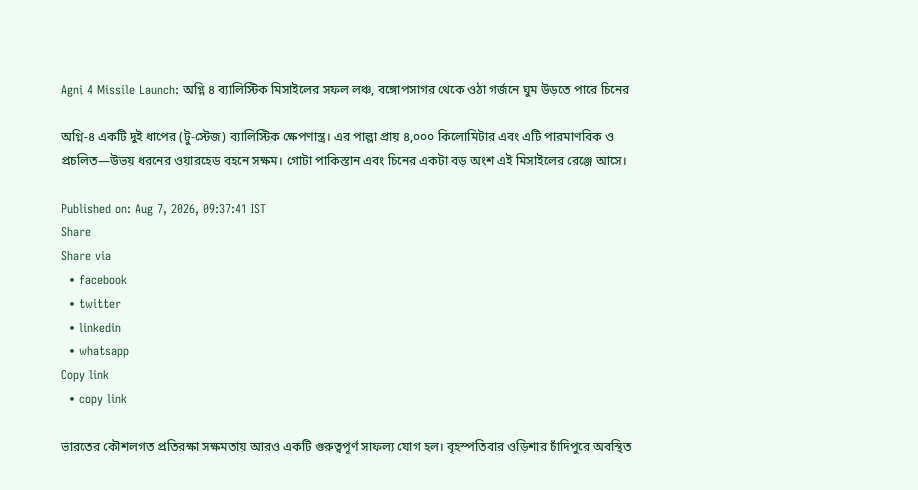Agni 4 Missile Launch: অগ্নি ৪ ব্যালিস্টিক মিসাইলের সফল লঞ্চ, বঙ্গোপসাগর থেকে ওঠা গর্জনে ঘুম উড়তে পারে চিনের

অগ্নি-৪ একটি দুই ধাপের (টু-স্টেজ) ব্যালিস্টিক ক্ষেপণাস্ত্র। এর পাল্লা প্রায় ৪,০০০ কিলোমিটার এবং এটি পারমাণবিক ও প্রচলিত—উভয় ধরনের ওয়ারহেড বহনে সক্ষম। গোটা পাকিস্তান এবং চিনের একটা বড় অংশ এই মিসাইলের রেঞ্জে আসে।

Published on: Aug 7, 2026, 09:37:41 IST
Share
Share via
  • facebook
  • twitter
  • linkedin
  • whatsapp
Copy link
  • copy link

ভারতের কৌশলগত প্রতিরক্ষা সক্ষমতায় আরও একটি গুরুত্বপূর্ণ সাফল্য যোগ হল। বৃহস্পতিবার ওড়িশার চাঁদিপুরে অবস্থিত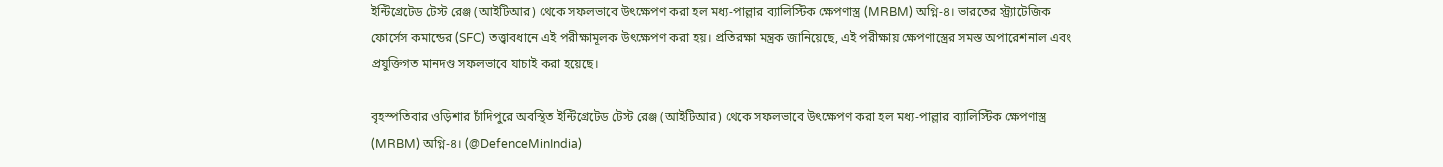ইন্টিগ্রেটেড টেস্ট রেঞ্জ (আইটিআর) থেকে সফলভাবে উৎক্ষেপণ করা হল মধ্য-পাল্লার ব্যালিস্টিক ক্ষেপণাস্ত্র (MRBM) অগ্নি-৪। ভারতের স্ট্র্যাটেজিক ফোর্সেস কমান্ডের (SFC) তত্ত্বাবধানে এই পরীক্ষামূলক উৎক্ষেপণ করা হয়। প্রতিরক্ষা মন্ত্রক জানিয়েছে, এই পরীক্ষায় ক্ষেপণাস্ত্রের সমস্ত অপারেশনাল এবং প্রযুক্তিগত মানদণ্ড সফলভাবে যাচাই করা হয়েছে।

বৃহস্পতিবার ওড়িশার চাঁদিপুরে অবস্থিত ইন্টিগ্রেটেড টেস্ট রেঞ্জ (আইটিআর) থেকে সফলভাবে উৎক্ষেপণ করা হল মধ্য-পাল্লার ব্যালিস্টিক ক্ষেপণাস্ত্র (MRBM) অগ্নি-৪। (@DefenceMinIndia)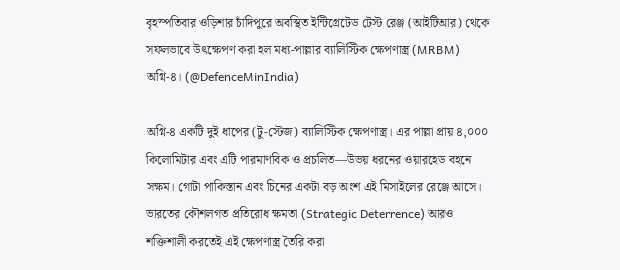বৃহস্পতিবার ওড়িশার চাঁদিপুরে অবস্থিত ইন্টিগ্রেটেড টেস্ট রেঞ্জ (আইটিআর) থেকে সফলভাবে উৎক্ষেপণ করা হল মধ্য-পাল্লার ব্যালিস্টিক ক্ষেপণাস্ত্র (MRBM) অগ্নি-৪। (@DefenceMinIndia)

অগ্নি-৪ একটি দুই ধাপের (টু-স্টেজ) ব্যালিস্টিক ক্ষেপণাস্ত্র। এর পাল্লা প্রায় ৪,০০০ কিলোমিটার এবং এটি পারমাণবিক ও প্রচলিত—উভয় ধরনের ওয়ারহেড বহনে সক্ষম। গোটা পাকিস্তান এবং চিনের একটা বড় অংশ এই মিসাইলের রেঞ্জে আসে। ভারতের কৌশলগত প্রতিরোধ ক্ষমতা (Strategic Deterrence) আরও শক্তিশালী করতেই এই ক্ষেপণাস্ত্র তৈরি করা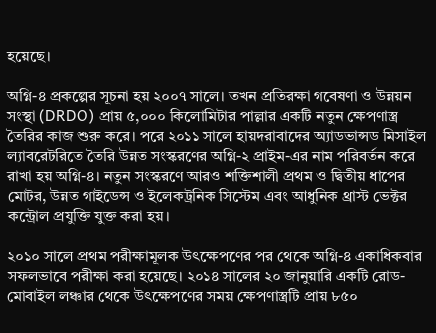হয়েছে।

অগ্নি-৪ প্রকল্পের সূচনা হয় ২০০৭ সালে। তখন প্রতিরক্ষা গবেষণা ও উন্নয়ন সংস্থা (DRDO) প্রায় ৫,০০০ কিলোমিটার পাল্লার একটি নতুন ক্ষেপণাস্ত্র তৈরির কাজ শুরু করে। পরে ২০১১ সালে হায়দরাবাদের অ্যাডভান্সড মিসাইল ল্যাবরেটরিতে তৈরি উন্নত সংস্করণের অগ্নি-২ প্রাইম-এর নাম পরিবর্তন করে রাখা হয় অগ্নি-৪। নতুন সংস্করণে আরও শক্তিশালী প্রথম ও দ্বিতীয় ধাপের মোটর, উন্নত গাইডেন্স ও ইলেকট্রনিক সিস্টেম এবং আধুনিক থ্রাস্ট ভেক্টর কন্ট্রোল প্রযুক্তি যুক্ত করা হয়।

২০১০ সালে প্রথম পরীক্ষামূলক উৎক্ষেপণের পর থেকে অগ্নি-৪ একাধিকবার সফলভাবে পরীক্ষা করা হয়েছে। ২০১৪ সালের ২০ জানুয়ারি একটি রোড-মোবাইল লঞ্চার থেকে উৎক্ষেপণের সময় ক্ষেপণাস্ত্রটি প্রায় ৮৫০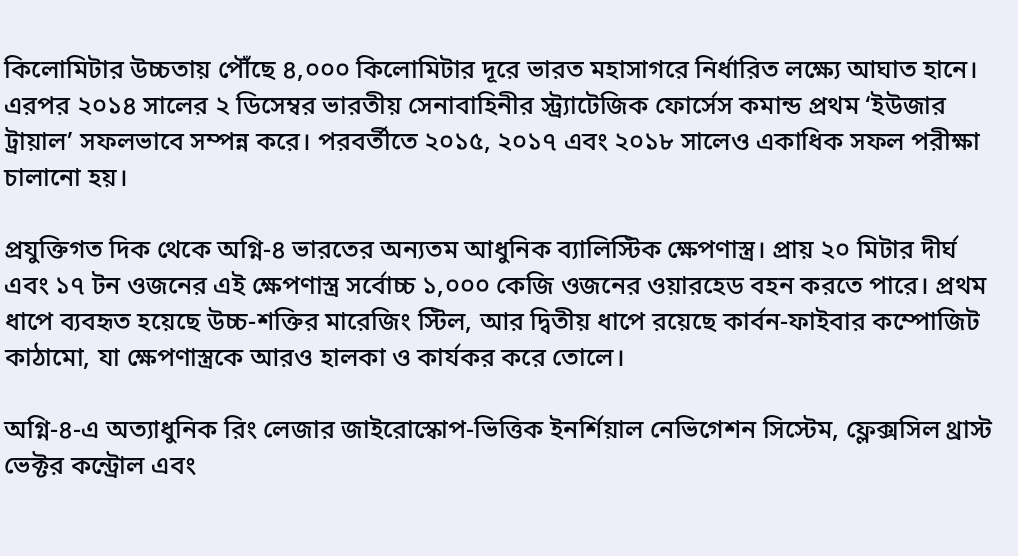কিলোমিটার উচ্চতায় পৌঁছে ৪,০০০ কিলোমিটার দূরে ভারত মহাসাগরে নির্ধারিত লক্ষ্যে আঘাত হানে। এরপর ২০১৪ সালের ২ ডিসেম্বর ভারতীয় সেনাবাহিনীর স্ট্র্যাটেজিক ফোর্সেস কমান্ড প্রথম ‘ইউজার ট্রায়াল’ সফলভাবে সম্পন্ন করে। পরবর্তীতে ২০১৫, ২০১৭ এবং ২০১৮ সালেও একাধিক সফল পরীক্ষা চালানো হয়।

প্রযুক্তিগত দিক থেকে অগ্নি-৪ ভারতের অন্যতম আধুনিক ব্যালিস্টিক ক্ষেপণাস্ত্র। প্রায় ২০ মিটার দীর্ঘ এবং ১৭ টন ওজনের এই ক্ষেপণাস্ত্র সর্বোচ্চ ১,০০০ কেজি ওজনের ওয়ারহেড বহন করতে পারে। প্রথম ধাপে ব্যবহৃত হয়েছে উচ্চ-শক্তির মারেজিং স্টিল, আর দ্বিতীয় ধাপে রয়েছে কার্বন-ফাইবার কম্পোজিট কাঠামো, যা ক্ষেপণাস্ত্রকে আরও হালকা ও কার্যকর করে তোলে।

অগ্নি-৪-এ অত্যাধুনিক রিং লেজার জাইরোস্কোপ-ভিত্তিক ইনর্শিয়াল নেভিগেশন সিস্টেম, ফ্লেক্সসিল থ্রাস্ট ভেক্টর কন্ট্রোল এবং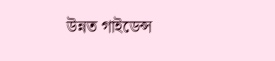উন্নত গাইডেন্স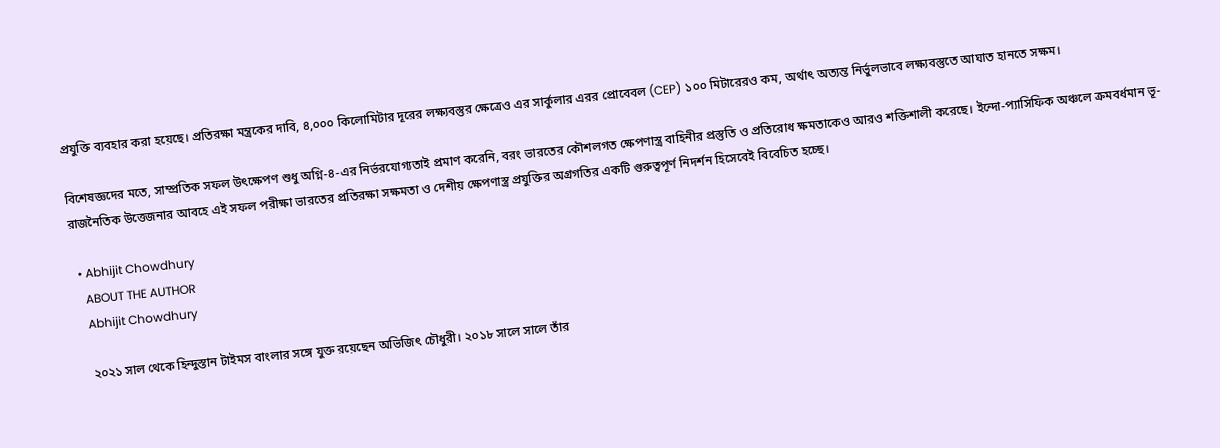প্রযুক্তি ব্যবহার করা হয়েছে। প্রতিরক্ষা মন্ত্রকের দাবি, ৪,০০০ কিলোমিটার দূরের লক্ষ্যবস্তুর ক্ষেত্রেও এর সার্কুলার এরর প্রোবেবল (CEP) ১০০ মিটারেরও কম, অর্থাৎ অত্যন্ত নির্ভুলভাবে লক্ষ্যবস্তুতে আঘাত হানতে সক্ষম।

বিশেষজ্ঞদের মতে, সাম্প্রতিক সফল উৎক্ষেপণ শুধু অগ্নি-৪-এর নির্ভরযোগ্যতাই প্রমাণ করেনি, বরং ভারতের কৌশলগত ক্ষেপণাস্ত্র বাহিনীর প্রস্তুতি ও প্রতিরোধ ক্ষমতাকেও আরও শক্তিশালী করেছে। ইন্দো-প্যাসিফিক অঞ্চলে ক্রমবর্ধমান ভূ-রাজনৈতিক উত্তেজনার আবহে এই সফল পরীক্ষা ভারতের প্রতিরক্ষা সক্ষমতা ও দেশীয় ক্ষেপণাস্ত্র প্রযুক্তির অগ্রগতির একটি গুরুত্বপূর্ণ নিদর্শন হিসেবেই বিবেচিত হচ্ছে।

  • Abhijit Chowdhury
    ABOUT THE AUTHOR
    Abhijit Chowdhury

    ২০২১ সাল থেকে হিন্দুস্তান টাইমস বাংলার সঙ্গে যুক্ত রয়েছেন অভিজিৎ চৌধুরী। ২০১৮ সালে সালে তাঁর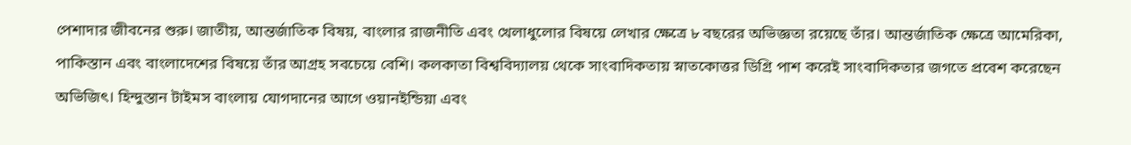পেশাদার জীবনের শুরু। জাতীয়, আন্তর্জাতিক বিষয়, বাংলার রাজনীতি এবং খেলাধুলোর বিষয়ে লেখার ক্ষেত্রে ৮ বছরের অভিজ্ঞতা রয়েছে তাঁর। আন্তর্জাতিক ক্ষেত্রে আমেরিকা, পাকিস্তান এবং বাংলাদেশের বিষয়ে তাঁর আগ্রহ সবচেয়ে বেশি। কলকাতা বিশ্ববিদ্যালয় থেকে সাংবাদিকতায় স্নাতকোত্তর ডিগ্রি পাশ করেই সাংবাদিকতার জগতে প্রবেশ করেছেন অভিজিৎ। হিন্দুস্তান টাইমস বাংলায় যোগদানের আগে ওয়ানইন্ডিয়া এবং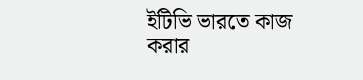ইটিভি ভারতে কাজ করার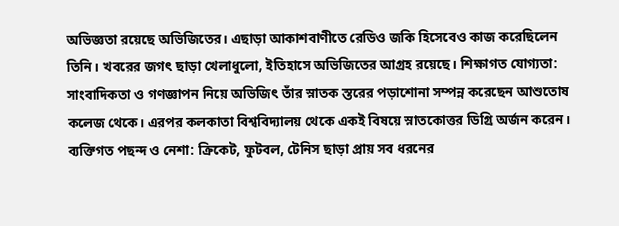অভিজ্ঞতা রয়েছে অভিজিতের। এছাড়া আকাশবাণীতে রেডিও জকি হিসেবেও কাজ করেছিলেন তিনি। খবরের জগৎ ছাড়া খেলাধুলো, ইতিহাসে অভিজিতের আগ্রহ রয়েছে। শিক্ষাগত যোগ্যতা: সাংবাদিকতা ও গণজ্ঞাপন নিয়ে অভিজিৎ তাঁর স্নাতক স্তরের পড়াশোনা সম্পন্ন করেছেন আশুতোষ কলেজ থেকে। এরপর কলকাতা বিশ্ববিদ্যালয় থেকে একই বিষয়ে স্নাতকোত্তর ডিগ্রি অর্জন করেন। ব্যক্তিগত পছন্দ ও নেশা: ক্রিকেট, ফুটবল, টেনিস ছাড়া প্রায় সব ধরনের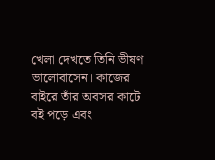খেলা দেখতে তিনি ভীষণ ভালোবাসেন। কাজের বাইরে তাঁর অবসর কাটে বই পড়ে এবং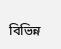বিভিন্ন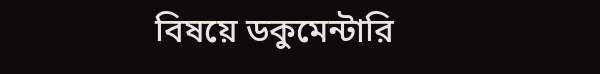বিষয়ে ডকুমেন্টারি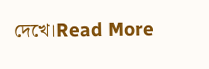দেখে।Read More